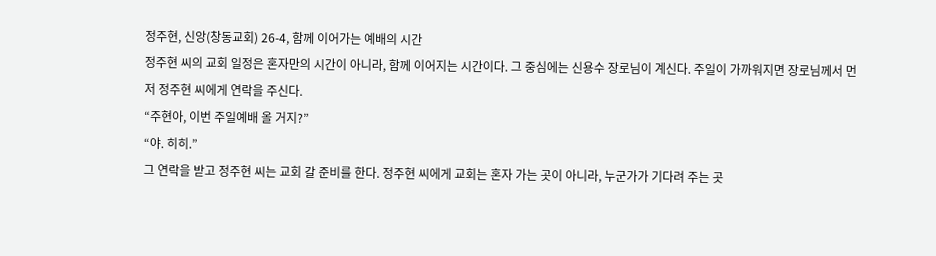정주현, 신앙(창동교회) 26-4, 함께 이어가는 예배의 시간
정주현 씨의 교회 일정은 혼자만의 시간이 아니라, 함께 이어지는 시간이다. 그 중심에는 신용수 장로님이 계신다. 주일이 가까워지면 장로님께서 먼저 정주현 씨에게 연락을 주신다.
“주현아, 이번 주일예배 올 거지?”
“야. 히히.”
그 연락을 받고 정주현 씨는 교회 갈 준비를 한다. 정주현 씨에게 교회는 혼자 가는 곳이 아니라, 누군가가 기다려 주는 곳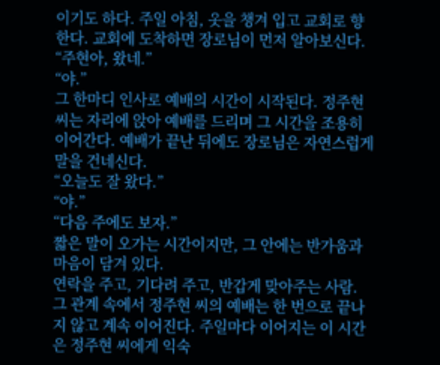이기도 하다. 주일 아침, 옷을 챙겨 입고 교회로 향한다. 교회에 도착하면 장로님이 먼저 알아보신다.
“주현아, 왔네.”
“야.”
그 한마디 인사로 예배의 시간이 시작된다. 정주현 씨는 자리에 앉아 예배를 드리며 그 시간을 조용히 이어간다. 예배가 끝난 뒤에도 장로님은 자연스럽게 말을 건네신다.
“오늘도 잘 왔다.”
“야.”
“다음 주에도 보자.”
짧은 말이 오가는 시간이지만, 그 안에는 반가움과 마음이 담겨 있다.
연락을 주고, 기다려 주고, 반갑게 맞아주는 사람. 그 관계 속에서 정주현 씨의 예배는 한 번으로 끝나지 않고 계속 이어진다. 주일마다 이어지는 이 시간은 정주현 씨에게 익숙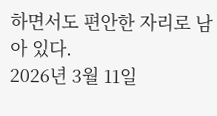하면서도 편안한 자리로 남아 있다.
2026년 3월 11일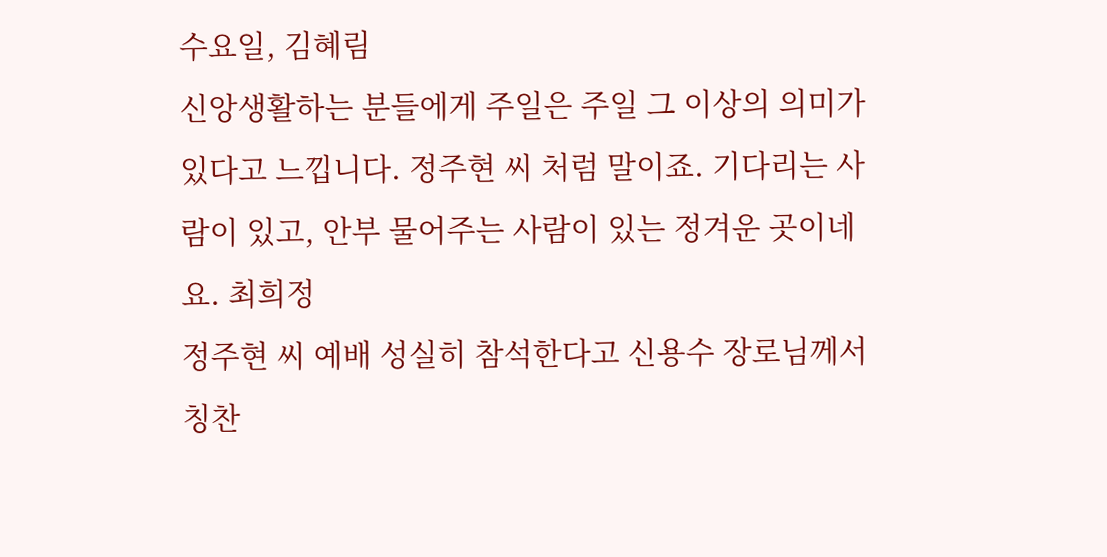수요일, 김혜림
신앙생활하는 분들에게 주일은 주일 그 이상의 의미가 있다고 느낍니다. 정주현 씨 처럼 말이죠. 기다리는 사람이 있고, 안부 물어주는 사람이 있는 정겨운 곳이네요. 최희정
정주현 씨 예배 성실히 참석한다고 신용수 장로님께서 칭찬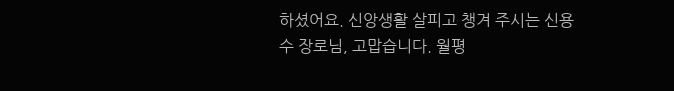하셨어요. 신앙생활 살피고 챙겨 주시는 신용수 장로님, 고맙습니다. 월평